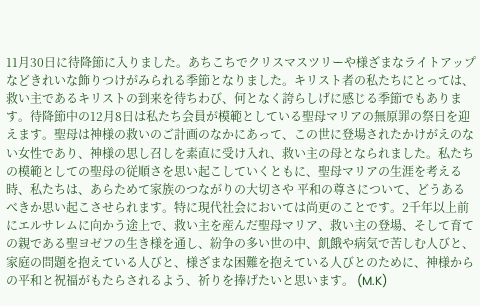11月30日に待降節に入りました。あちこちでクリスマスツリーや様ざまなライトアップなどきれいな飾りつけがみられる季節となりました。キリスト者の私たちにとっては、救い主であるキリストの到来を待ちわび、何となく誇らしげに感じる季節でもあります。待降節中の12月8日は私たち会員が模範としている聖母マリアの無原罪の祭日を迎えます。聖母は神様の救いのご計画のなかにあって、この世に登場されたかけがえのない女性であり、神様の思し召しを素直に受け入れ、救い主の母となられました。私たちの模範としての聖母の従順さを思い起こしていくともに、聖母マリアの生涯を考える時、私たちは、あらためて家族のつながりの大切さや 平和の尊さについて、どうあるべきか思い起こさせられます。特に現代社会においては尚更のことです。2千年以上前にエルサレムに向かう途上で、救い主を産んだ聖母マリア、救い主の登場、そして育ての親である聖ヨゼフの生き様を通し、紛争の多い世の中、飢餓や病気で苦しむ人びと、家庭の問題を抱えている人びと、様ざまな困難を抱えている人びとのために、神様からの平和と祝福がもたらされるよう、祈りを捧げたいと思います。 (M.K)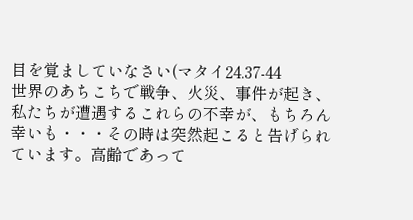目を覚ましていなさい(マタイ24.37-44
世界のあちこちで戦争、火災、事件が起き、私たちが遭遇するこれらの不幸が、もちろん幸いも・・・その時は突然起こると告げられています。高齢であって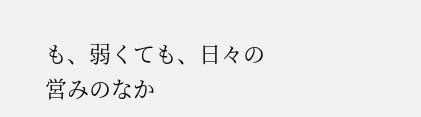も、弱くても、日々の営みのなか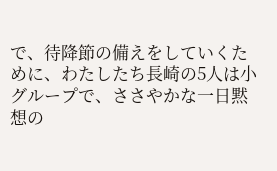で、待降節の備えをしていくために、わたしたち長崎の5人は小グループで、ささやかな一日黙想の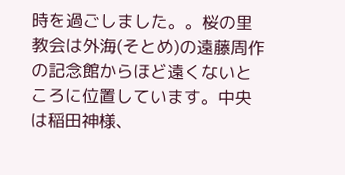時を過ごしました。。桜の里教会は外海(そとめ)の遠藤周作の記念館からほど遠くないところに位置しています。中央は稲田神様、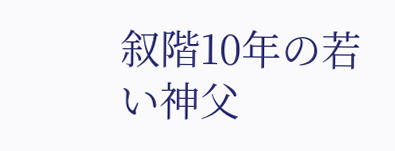叙階10年の若い神父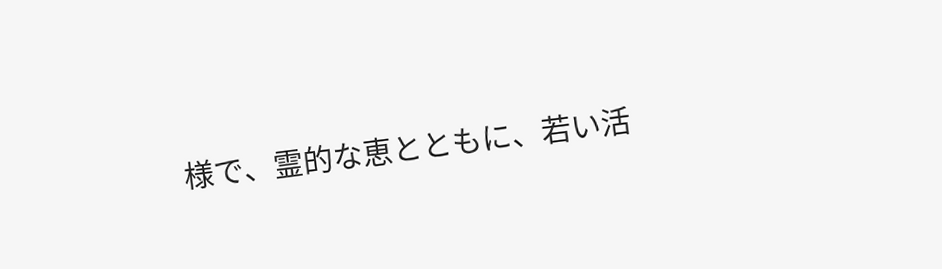様で、霊的な恵とともに、若い活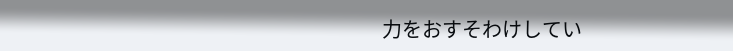力をおすそわけしてい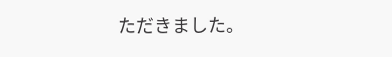ただきました。